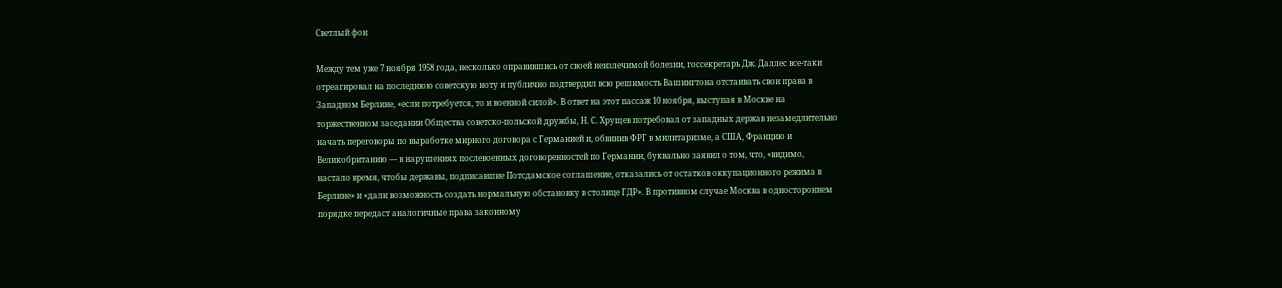Светлый фон

Между тем уже 7 ноября 1958 года, несколько оправившись от своей неизлечимой болезни, госсекретарь Дж. Даллес все-таки отреагировал на последнюю советскую ноту и публично подтвердил всю решимость Вашингтона отстаивать свои права в Западном Берлине, «если потребуется, то и военной силой». В ответ на этот пассаж 10 ноября, выступая в Москве на торжественном заседании Общества советско-польской дружбы, Н. С. Хрущев потребовал от западных держав незамедлительно начать переговоры по выработке мирного договора с Германией и, обвинив ФРГ в милитаризме, а США, Францию и Великобританию — в нарушениях послевоенных договоренностей по Германии, буквально заявил о том, что, «видимо, настало время, чтобы державы, подписавшие Потсдамское соглашение, отказались от остатков оккупационного режима в Берлине» и «дали возможность создать нормальную обстановку в столице ГДР». В противном случае Москва в одностороннем порядке передаст аналогичные права законному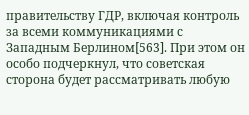правительству ГДР, включая контроль за всеми коммуникациями с Западным Берлином[563]. При этом он особо подчеркнул, что советская сторона будет рассматривать любую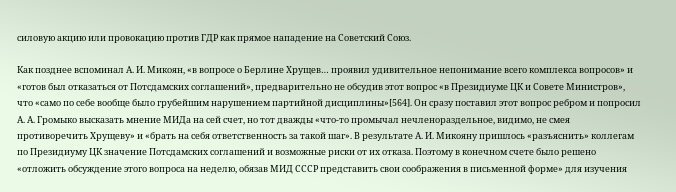силовую акцию или провокацию против ГДР как прямое нападение на Советский Союз.

Как позднее вспоминал А. И. Микоян, «в вопросе о Берлине Хрущев… проявил удивительное непонимание всего комплекса вопросов» и «готов был отказаться от Потсдамских соглашений», предварительно не обсудив этот вопрос «в Президиуме ЦК и Совете Министров», что «само по себе вообще было грубейшим нарушением партийной дисциплины»[564]. Он сразу поставил этот вопрос ребром и попросил А. А. Громыко высказать мнение МИДа на сей счет, но тот дважды «что-то промычал нечленораздельное, видимо, не смея противоречить Хрущеву» и «брать на себя ответственность за такой шаг». В результате А. И. Микояну пришлось «разъяснить» коллегам по Президиуму ЦК значение Потсдамских соглашений и возможные риски от их отказа. Поэтому в конечном счете было решено «отложить обсуждение этого вопроса на неделю, обязав МИД СССР представить свои соображения в письменной форме» для изучения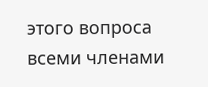этого вопроса всеми членами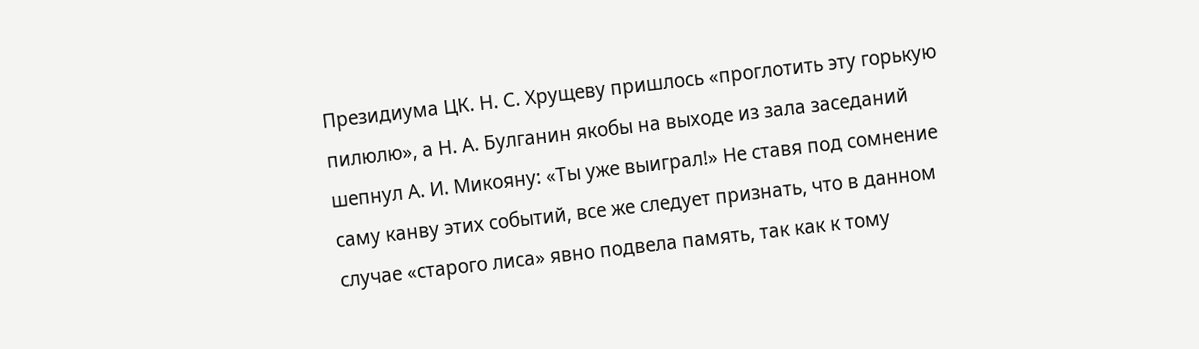Президиума ЦК. Н. С. Хрущеву пришлось «проглотить эту горькую пилюлю», а Н. А. Булганин якобы на выходе из зала заседаний шепнул А. И. Микояну: «Ты уже выиграл!» Не ставя под сомнение саму канву этих событий, все же следует признать, что в данном случае «старого лиса» явно подвела память, так как к тому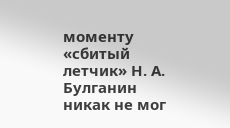моменту «сбитый летчик» Н. А. Булганин никак не мог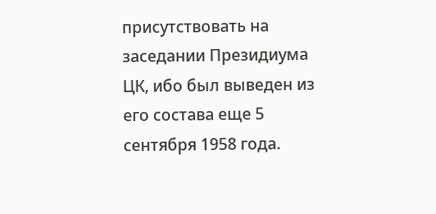присутствовать на заседании Президиума ЦК, ибо был выведен из его состава еще 5 сентября 1958 года.